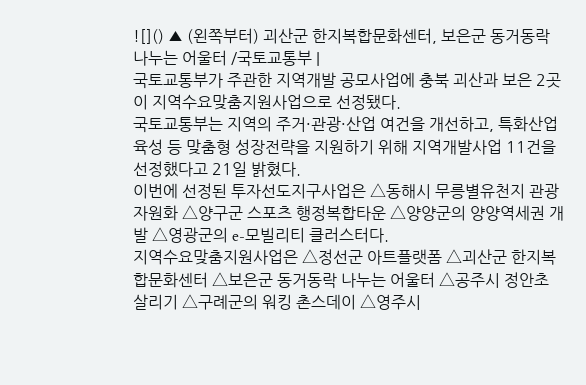![]() ▲ (왼쪽부터) 괴산군 한지복합문화센터, 보은군 동거동락 나누는 어울터 /국토교통부 |
국토교통부가 주관한 지역개발 공모사업에 충북 괴산과 보은 2곳이 지역수요맞춤지원사업으로 선정됐다.
국토교통부는 지역의 주거·관광·산업 여건을 개선하고, 특화산업 육성 등 맞춤형 성장전략을 지원하기 위해 지역개발사업 11건을 선정했다고 21일 밝혔다.
이번에 선정된 투자선도지구사업은 △동해시 무릉별유천지 관광자원화 △양구군 스포츠 행정복합타운 △양양군의 양양역세권 개발 △영광군의 e-모빌리티 클러스터다.
지역수요맞춤지원사업은 △정선군 아트플랫폼 △괴산군 한지복합문화센터 △보은군 동거동락 나누는 어울터 △공주시 정안초 살리기 △구례군의 워킹 촌스데이 △영주시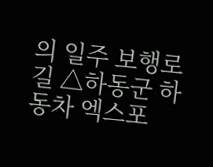의 일주 보행로길 △하동군 하동차 엑스포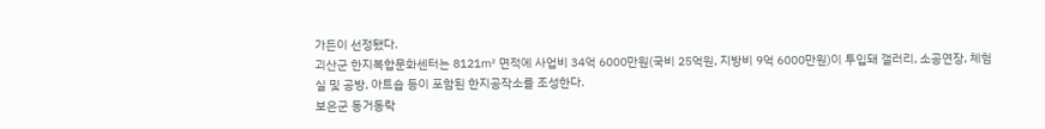가든이 선정됐다.
괴산군 한지복합문화센터는 8121㎡ 면적에 사업비 34억 6000만원(국비 25억원, 지방비 9억 6000만원)이 투입돼 갤러리, 소공연장, 체험실 및 공방, 아트숍 등이 포함된 한지공작소를 조성한다.
보은군 동거동락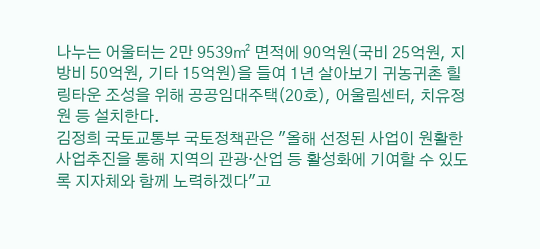나누는 어울터는 2만 9539㎡ 면적에 90억원(국비 25억원, 지방비 50억원, 기타 15억원)을 들여 1년 살아보기 귀농귀촌 힐링타운 조성을 위해 공공임대주택(20호), 어울림센터, 치유정원 등 설치한다.
김정희 국토교통부 국토정책관은 "올해 선정된 사업이 원활한 사업추진을 통해 지역의 관광·산업 등 활성화에 기여할 수 있도록 지자체와 함께 노력하겠다"고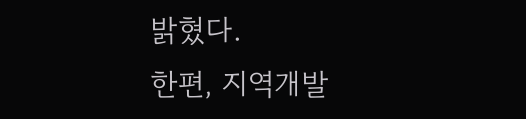밝혔다.
한편, 지역개발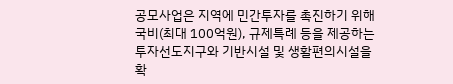공모사업은 지역에 민간투자를 촉진하기 위해 국비(최대 100억원), 규제특례 등을 제공하는 투자선도지구와 기반시설 및 생활편의시설을 확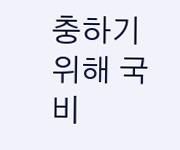충하기 위해 국비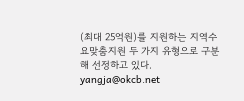(최대 25억원)를 지원하는 지역수요맞춤지원 두 가지 유형으로 구분해 선정하고 있다.
yangja@okcb.net